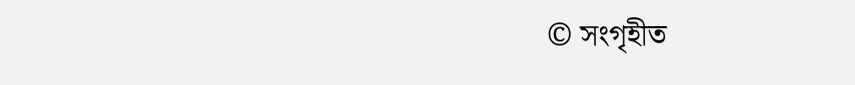© সংগৃহীত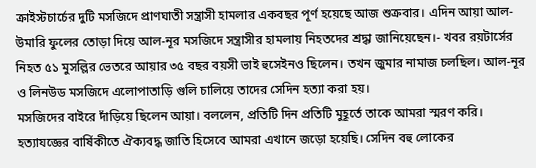ক্রাইস্টচার্চের দুটি মসজিদে প্রাণঘাতী সন্ত্রাসী হামলার একবছর পূর্ণ হয়েছে আজ শুক্রবার। এদিন আয়া আল-উমারি ফুলের তোড়া দিয়ে আল-নূর মসজিদে সন্ত্রাসীর হামলায় নিহতদের শ্রদ্ধা জানিয়েছেন।- খবর রয়টার্সের
নিহত ৫১ মুসল্লির ভেতরে আয়ার ৩৫ বছর বয়সী ভাই হুসেইনও ছিলেন। তখন জুমার নামাজ চলছিল। আল-নূর ও লিনউড মসজিদে এলোপাতাড়ি গুলি চালিয়ে তাদের সেদিন হত্যা করা হয়।
মসজিদের বাইরে দাঁড়িয়ে ছিলেন আয়া। বললেন, প্রতিটি দিন প্রতিটি মুহূর্তে তাকে আমরা স্মরণ করি। হত্যাযজ্ঞের বার্ষিকীতে ঐক্যবদ্ধ জাতি হিসেবে আমরা এখানে জড়ো হয়েছি। সেদিন বহু লোকের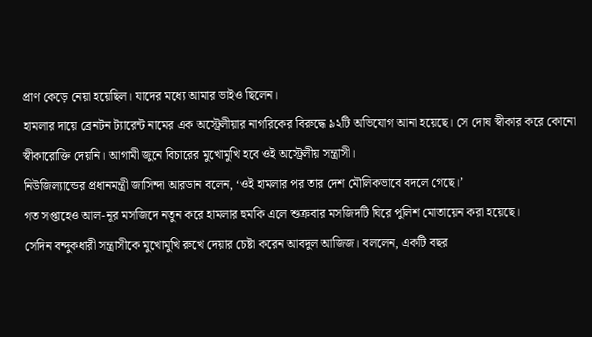প্রাণ কেড়ে নেয়া হয়েছিল। যাদের মধ্যে আমার ভাইও ছিলেন।
হামলার দায়ে ব্রেনটন ট্যারেন্ট নামের এক অস্ট্রেলীয়ার নাগরিকের বিরুদ্ধে ৯২টি অভিযোগ আনা হয়েছে। সে দোষ স্বীকার করে কোনো স্বীকারোক্তি দেয়নি। আগামী জুনে বিচারের মুখোমুখি হবে ওই অস্ট্রেলীয় সন্ত্রাসী।
নিউজিল্যান্ডের প্রধানমন্ত্রী জাসিন্দা আরডান বলেন, ‘ওই হামলার পর তার দেশ মৌলিকভাবে বদলে গেছে।’
গত সপ্তাহেও আল-নূর মসজিদে নতুন করে হামলার হুমকি এলে শুক্রবার মসজিদটি ঘিরে পুলিশ মোতায়েন করা হয়েছে।
সেদিন বন্দুকধারী সন্ত্রাসীকে মুখোমুখি রুখে দেয়ার চেষ্টা করেন আবদুল আজিজ। বললেন, একটি বছর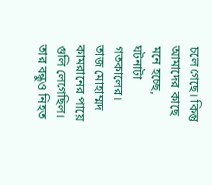চলে গেছে। কিন্তু আমাদের কাছে মনে হচ্ছে, ঘটনাটা গতকালের।
তাজ মোহাম্মদ কামরানের পায়ে গুলি লেগেছিল। তার বন্ধুও নিহত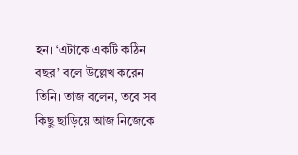হন। ‘এটাকে একটি কঠিন বছর’ বলে উল্লেখ করেন তিনি। তাজ বলেন, তবে সব কিছু ছাড়িয়ে আজ নিজেকে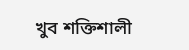খুব শক্তিশালী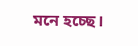মনে হচ্ছে।